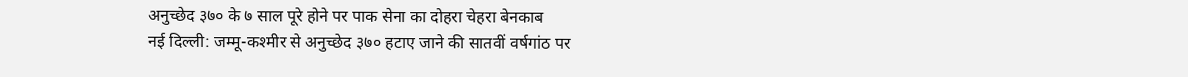अनुच्छेद ३७० के ७ साल पूरे होने पर पाक सेना का दोहरा चेहरा बेनकाब
नई दिल्ली: जम्मू-कश्मीर से अनुच्छेद ३७० हटाए जाने की सातवीं वर्षगांठ पर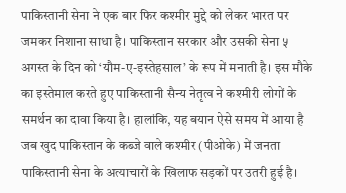पाकिस्तानी सेना ने एक बार फिर कश्मीर मुद्दे को लेकर भारत पर जमकर निशाना साधा है। पाकिस्तान सरकार और उसकी सेना ५ अगस्त के दिन को ‘यौम-ए-इस्तेहसाल’ के रूप में मनाती है। इस मौके का इस्तेमाल करते हुए पाकिस्तानी सैन्य नेतृत्व ने कश्मीरी लोगों के समर्थन का दावा किया है। हालांकि, यह बयान ऐसे समय में आया है जब खुद पाकिस्तान के कब्जे वाले कश्मीर (पीओके) में जनता पाकिस्तानी सेना के अत्याचारों के खिलाफ सड़कों पर उतरी हुई है।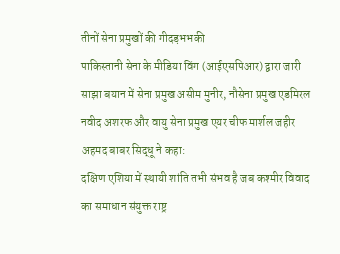तीनों सेना प्रमुखों की गीदड़भभकी
पाकिस्तानी सेना के मीडिया विंग (आईएसपिआर) द्वारा जारी साझा बयान में सेना प्रमुख असीम मुनीर, नौसेना प्रमुख एडमिरल नवीद अशरफ और वायु सेना प्रमुख एयर चीफ मार्शल जहीर अहमद बाबर सिद्धू ने कहा:
दक्षिण एशिया में स्थायी शांति तभी संभव है जब कश्मीर विवाद का समाधान संयुक्त राष्ट्र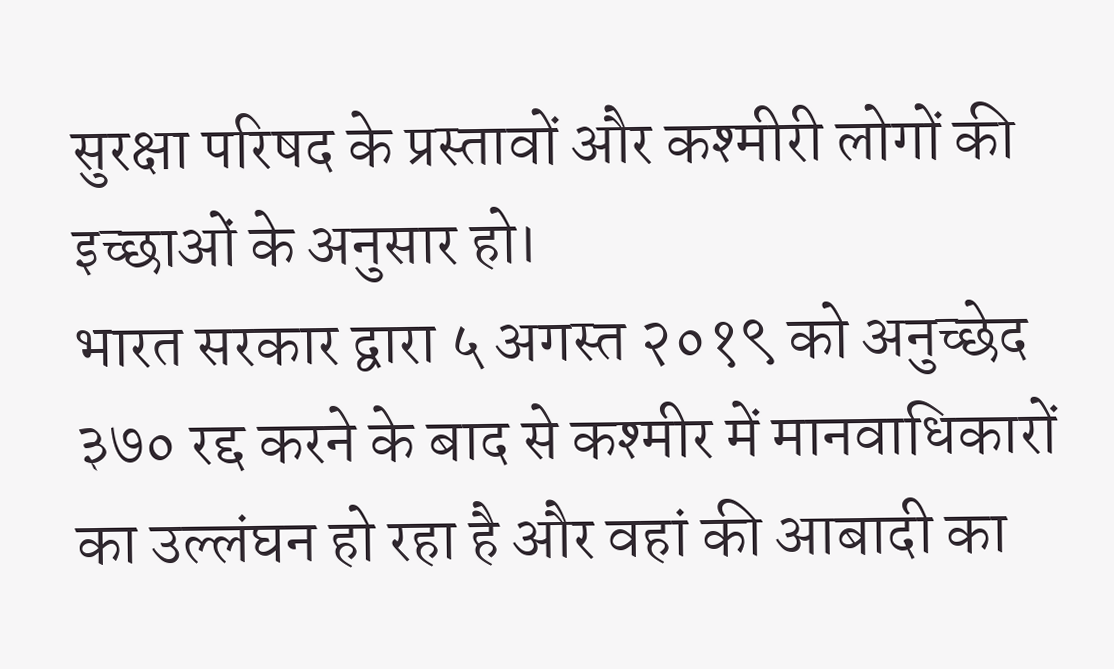सुरक्षा परिषद के प्रस्तावों और कश्मीरी लोगों की इच्छाओं के अनुसार हो।
भारत सरकार द्वारा ५ अगस्त २०१९ को अनुच्छेद ३७० रद्द करने के बाद से कश्मीर में मानवाधिकारों का उल्लंघन हो रहा है और वहां की आबादी का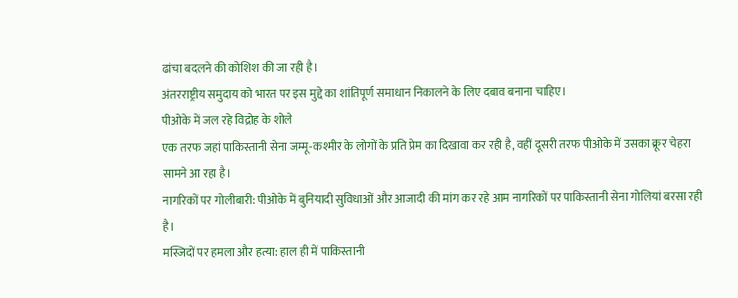ढांचा बदलने की कोशिश की जा रही है।
अंतरराष्ट्रीय समुदाय को भारत पर इस मुद्दे का शांतिपूर्ण समाधान निकालने के लिए दबाव बनाना चाहिए।
पीओके में जल रहे विद्रोह के शोले
एक तरफ जहां पाकिस्तानी सेना जम्मू-कश्मीर के लोगों के प्रति प्रेम का दिखावा कर रही है, वहीं दूसरी तरफ पीओके में उसका क्रूर चेहरा सामने आ रहा है।
नागरिकों पर गोलीबारी: पीओके में बुनियादी सुविधाओं और आजादी की मांग कर रहे आम नागरिकों पर पाकिस्तानी सेना गोलियां बरसा रही है।
मस्जिदों पर हमला और हत्या: हाल ही में पाकिस्तानी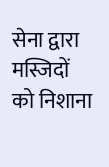सेना द्वारा मस्जिदों को निशाना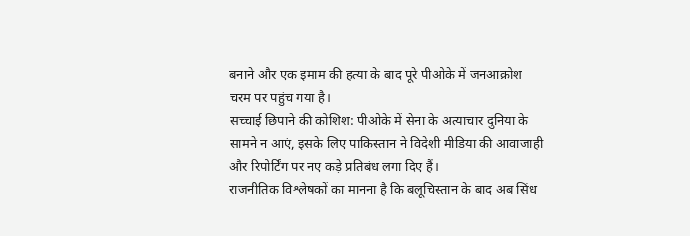बनाने और एक इमाम की हत्या के बाद पूरे पीओके में जनआक्रोश चरम पर पहुंच गया है।
सच्चाई छिपाने की कोशिश: पीओके में सेना के अत्याचार दुनिया के सामने न आएं, इसके लिए पाकिस्तान ने विदेशी मीडिया की आवाजाही और रिपोर्टिंग पर नए कड़े प्रतिबंध लगा दिए हैं।
राजनीतिक विश्लेषकों का मानना है कि बलूचिस्तान के बाद अब सिंध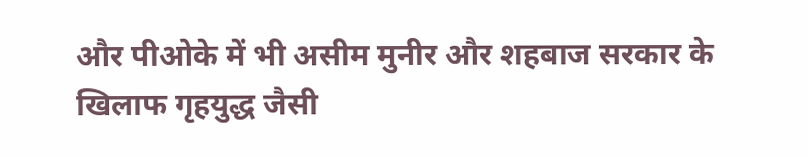और पीओके में भी असीम मुनीर और शहबाज सरकार के खिलाफ गृहयुद्ध जैसी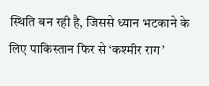स्थिति बन रही है, जिससे ध्यान भटकाने के लिए पाकिस्तान फिर से ‘कश्मीर राग’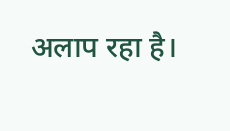अलाप रहा है।